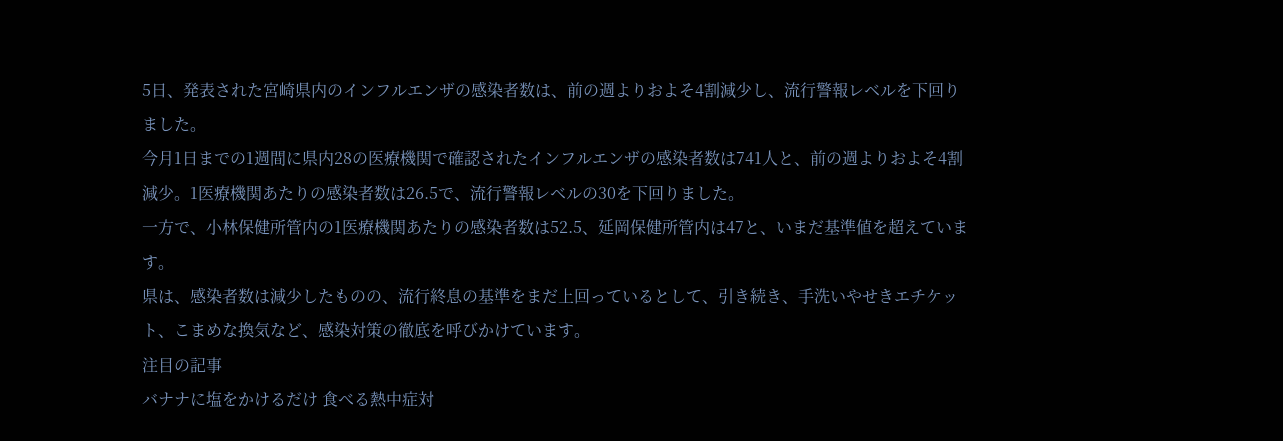5日、発表された宮崎県内のインフルエンザの感染者数は、前の週よりおよそ4割減少し、流行警報レベルを下回りました。
今月1日までの1週間に県内28の医療機関で確認されたインフルエンザの感染者数は741人と、前の週よりおよそ4割減少。1医療機関あたりの感染者数は26.5で、流行警報レベルの30を下回りました。
一方で、小林保健所管内の1医療機関あたりの感染者数は52.5、延岡保健所管内は47と、いまだ基準値を超えています。
県は、感染者数は減少したものの、流行終息の基準をまだ上回っているとして、引き続き、手洗いやせきエチケット、こまめな換気など、感染対策の徹底を呼びかけています。
注目の記事
バナナに塩をかけるだけ 食べる熱中症対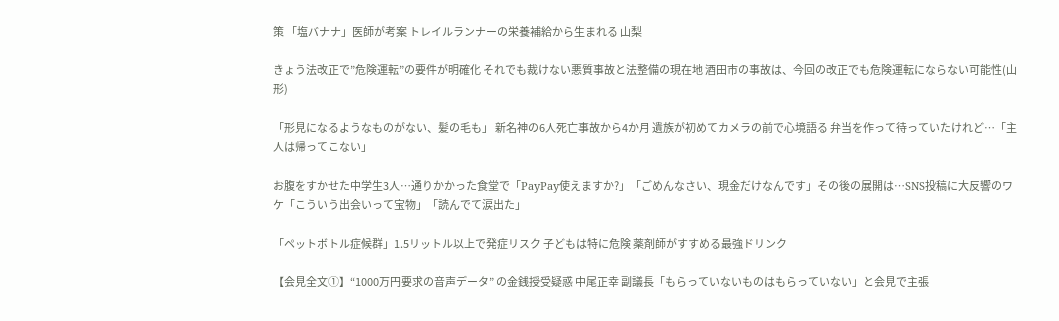策 「塩バナナ」医師が考案 トレイルランナーの栄養補給から生まれる 山梨

きょう法改正で”危険運転”の要件が明確化 それでも裁けない悪質事故と法整備の現在地 酒田市の事故は、今回の改正でも危険運転にならない可能性(山形)

「形見になるようなものがない、髪の毛も」 新名神の6人死亡事故から4か月 遺族が初めてカメラの前で心境語る 弁当を作って待っていたけれど…「主人は帰ってこない」

お腹をすかせた中学生3人…通りかかった食堂で「PayPay使えますか?」「ごめんなさい、現金だけなんです」その後の展開は…SNS投稿に大反響のワケ「こういう出会いって宝物」「読んでて涙出た」

「ペットボトル症候群」1.5リットル以上で発症リスク 子どもは特に危険 薬剤師がすすめる最強ドリンク

【会見全文①】“1000万円要求の音声データ” の金銭授受疑惑 中尾正幸 副議長「もらっていないものはもらっていない」と会見で主張